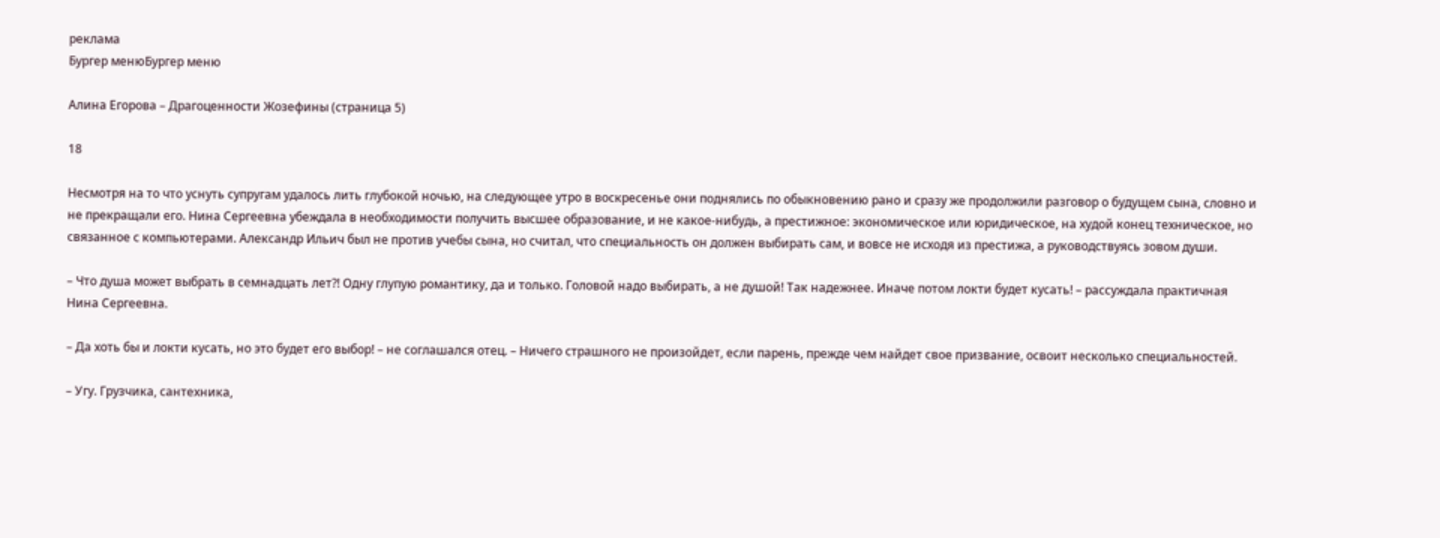реклама
Бургер менюБургер меню

Алина Егорова – Драгоценности Жозефины (страница 5)

18

Несмотря на то что уснуть супругам удалось лить глубокой ночью, на следующее утро в воскресенье они поднялись по обыкновению рано и сразу же продолжили разговор о будущем сына, словно и не прекращали его. Нина Сергеевна убеждала в необходимости получить высшее образование, и не какое-нибудь, а престижное: экономическое или юридическое, на худой конец техническое, но связанное с компьютерами. Александр Ильич был не против учебы сына, но считал, что специальность он должен выбирать сам, и вовсе не исходя из престижа, а руководствуясь зовом души.

– Что душа может выбрать в семнадцать лет?! Одну глупую романтику, да и только. Головой надо выбирать, а не душой! Так надежнее. Иначе потом локти будет кусать! – рассуждала практичная Нина Сергеевна.

– Да хоть бы и локти кусать, но это будет его выбор! – не соглашался отец. – Ничего страшного не произойдет, если парень, прежде чем найдет свое призвание, освоит несколько специальностей.

– Угу. Грузчика, сантехника,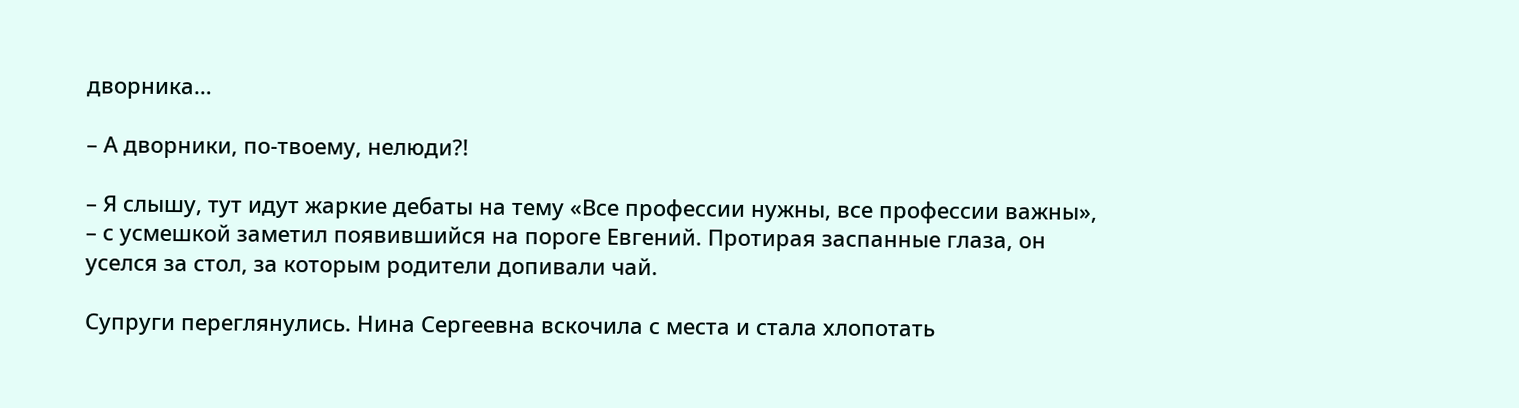дворника…

– А дворники, по-твоему, нелюди?!

– Я слышу, тут идут жаркие дебаты на тему «Все профессии нужны, все профессии важны», – с усмешкой заметил появившийся на пороге Евгений. Протирая заспанные глаза, он уселся за стол, за которым родители допивали чай.

Супруги переглянулись. Нина Сергеевна вскочила с места и стала хлопотать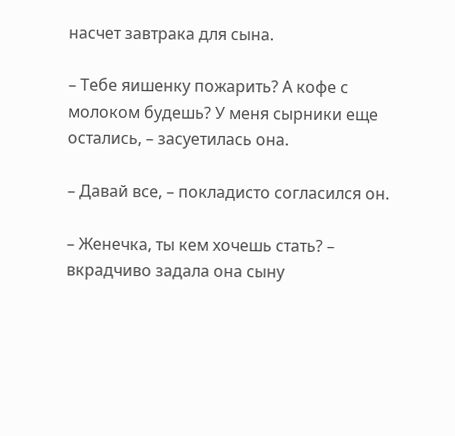насчет завтрака для сына.

– Тебе яишенку пожарить? А кофе с молоком будешь? У меня сырники еще остались, – засуетилась она.

– Давай все, – покладисто согласился он.

– Женечка, ты кем хочешь стать? – вкрадчиво задала она сыну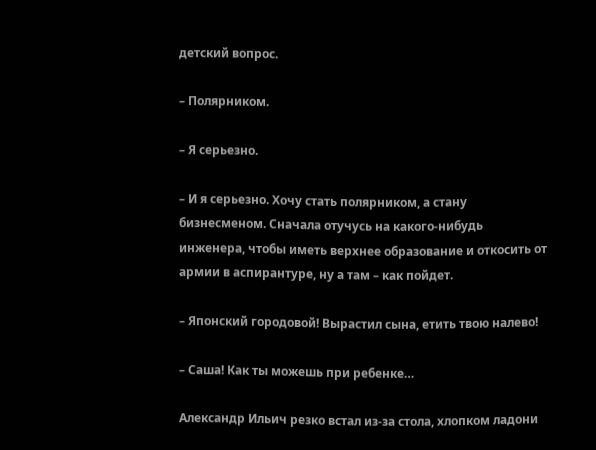детский вопрос.

– Полярником.

– Я серьезно.

– И я серьезно. Хочу стать полярником, а стану бизнесменом. Сначала отучусь на какого-нибудь инженера, чтобы иметь верхнее образование и откосить от армии в аспирантуре, ну а там – как пойдет.

– Японский городовой! Вырастил сына, етить твою налево!

– Саша! Как ты можешь при ребенке…

Александр Ильич резко встал из-за стола, хлопком ладони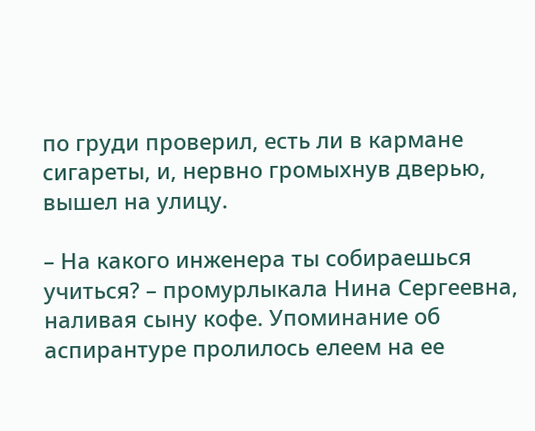по груди проверил, есть ли в кармане сигареты, и, нервно громыхнув дверью, вышел на улицу.

– На какого инженера ты собираешься учиться? – промурлыкала Нина Сергеевна, наливая сыну кофе. Упоминание об аспирантуре пролилось елеем на ее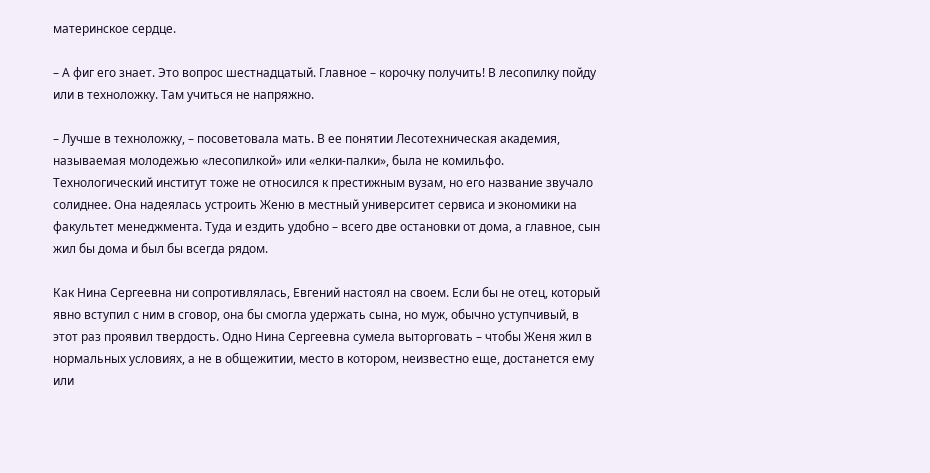материнское сердце.

– А фиг его знает. Это вопрос шестнадцатый. Главное – корочку получить! В лесопилку пойду или в техноложку. Там учиться не напряжно.

– Лучше в техноложку, – посоветовала мать. В ее понятии Лесотехническая академия, называемая молодежью «лесопилкой» или «елки-палки», была не комильфо. Технологический институт тоже не относился к престижным вузам, но его название звучало солиднее. Она надеялась устроить Женю в местный университет сервиса и экономики на факультет менеджмента. Туда и ездить удобно – всего две остановки от дома, а главное, сын жил бы дома и был бы всегда рядом.

Как Нина Сергеевна ни сопротивлялась, Евгений настоял на своем. Если бы не отец, который явно вступил с ним в сговор, она бы смогла удержать сына, но муж, обычно уступчивый, в этот раз проявил твердость. Одно Нина Сергеевна сумела выторговать – чтобы Женя жил в нормальных условиях, а не в общежитии, место в котором, неизвестно еще, достанется ему или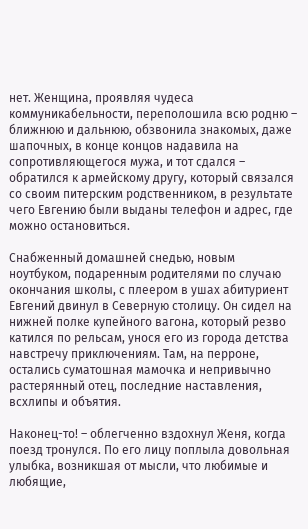нет. Женщина, проявляя чудеса коммуникабельности, переполошила всю родню – ближнюю и дальнюю, обзвонила знакомых, даже шапочных, в конце концов надавила на сопротивляющегося мужа, и тот сдался – обратился к армейскому другу, который связался со своим питерским родственником, в результате чего Евгению были выданы телефон и адрес, где можно остановиться.

Снабженный домашней снедью, новым ноутбуком, подаренным родителями по случаю окончания школы, с плеером в ушах абитуриент Евгений двинул в Северную столицу. Он сидел на нижней полке купейного вагона, который резво катился по рельсам, унося его из города детства навстречу приключениям. Там, на перроне, остались суматошная мамочка и непривычно растерянный отец, последние наставления, всхлипы и объятия.

Наконец-то! – облегченно вздохнул Женя, когда поезд тронулся. По его лицу поплыла довольная улыбка, возникшая от мысли, что любимые и любящие,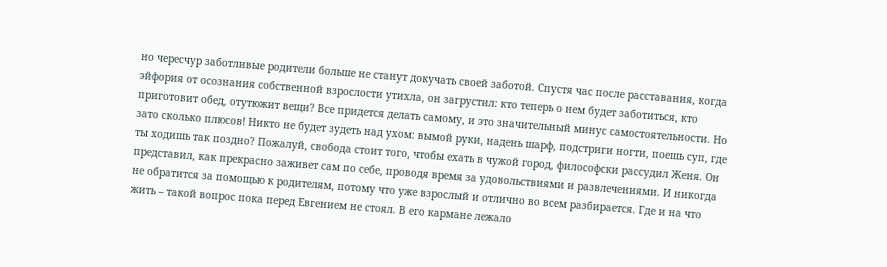но чересчур заботливые родители больше не станут докучать своей заботой. Спустя час после расставания, когда эйфория от осознания собственной взрослости утихла, он загрустил: кто теперь о нем будет заботиться, кто приготовит обед, отутюжит вещи? Все придется делать самому, и это значительный минус самостоятельности. Но зато сколько плюсов! Никто не будет зудеть над ухом: вымой руки, надень шарф, подстриги ногти, поешь суп, где ты ходишь так поздно? Пожалуй, свобода стоит того, чтобы ехать в чужой город, философски рассудил Женя. Он представил, как прекрасно заживет сам по себе, проводя время за удовольствиями и развлечениями. И никогда не обратится за помощью к родителям, потому что уже взрослый и отлично во всем разбирается. Где и на что жить – такой вопрос пока перед Евгением не стоял. В его кармане лежало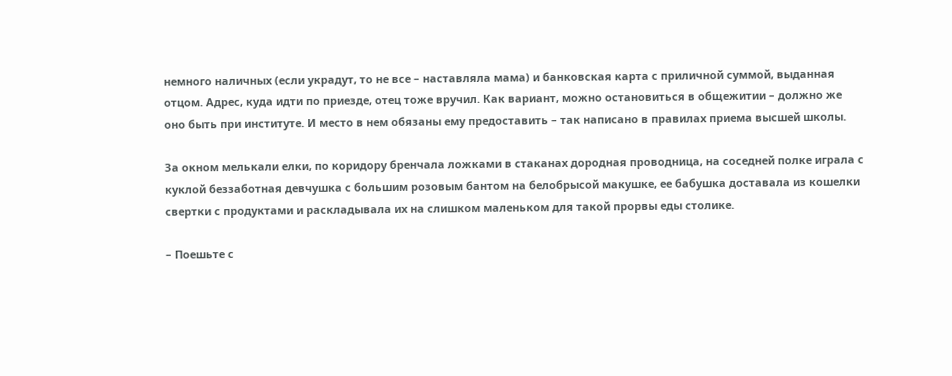немного наличных (если украдут, то не все – наставляла мама) и банковская карта с приличной суммой, выданная отцом. Адрес, куда идти по приезде, отец тоже вручил. Как вариант, можно остановиться в общежитии – должно же оно быть при институте. И место в нем обязаны ему предоставить – так написано в правилах приема высшей школы.

За окном мелькали елки, по коридору бренчала ложками в стаканах дородная проводница, на соседней полке играла с куклой беззаботная девчушка с большим розовым бантом на белобрысой макушке, ее бабушка доставала из кошелки свертки с продуктами и раскладывала их на слишком маленьком для такой прорвы еды столике.

– Поешьте с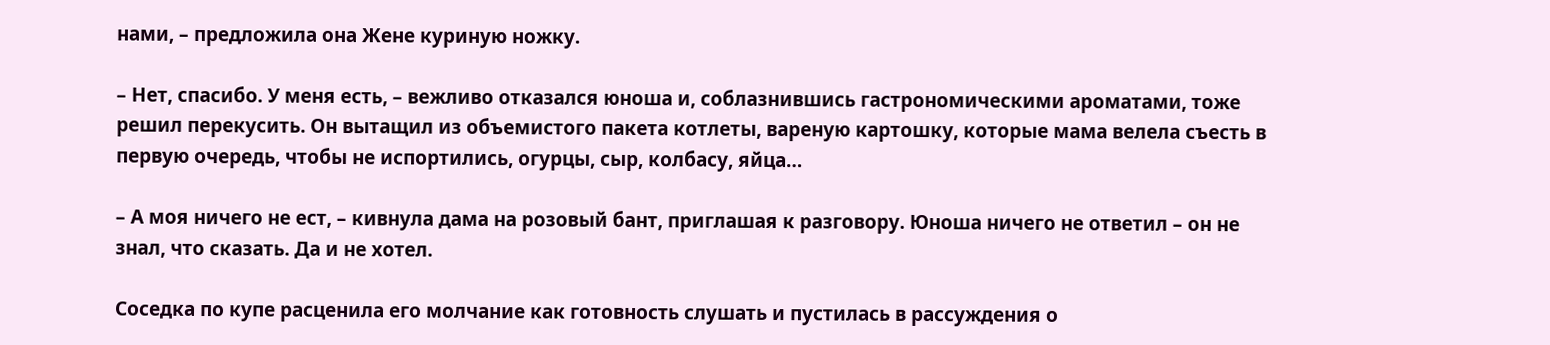нами, – предложила она Жене куриную ножку.

– Нет, спасибо. У меня есть, – вежливо отказался юноша и, соблазнившись гастрономическими ароматами, тоже решил перекусить. Он вытащил из объемистого пакета котлеты, вареную картошку, которые мама велела съесть в первую очередь, чтобы не испортились, огурцы, сыр, колбасу, яйца…

– А моя ничего не ест, – кивнула дама на розовый бант, приглашая к разговору. Юноша ничего не ответил – он не знал, что сказать. Да и не хотел.

Соседка по купе расценила его молчание как готовность слушать и пустилась в рассуждения о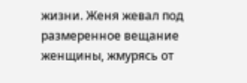жизни. Женя жевал под размеренное вещание женщины, жмурясь от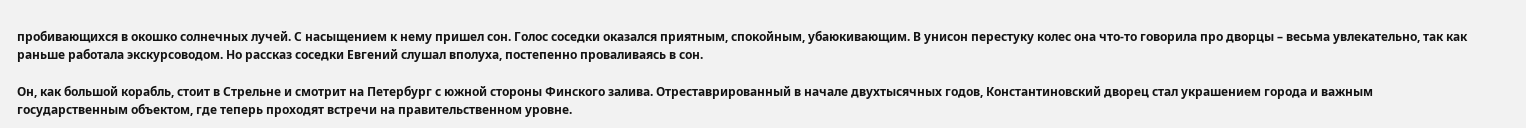пробивающихся в окошко солнечных лучей. С насыщением к нему пришел сон. Голос соседки оказался приятным, спокойным, убаюкивающим. В унисон перестуку колес она что-то говорила про дворцы – весьма увлекательно, так как раньше работала экскурсоводом. Но рассказ соседки Евгений слушал вполуха, постепенно проваливаясь в сон.

Он, как большой корабль, стоит в Стрельне и смотрит на Петербург с южной стороны Финского залива. Отреставрированный в начале двухтысячных годов, Константиновский дворец стал украшением города и важным государственным объектом, где теперь проходят встречи на правительственном уровне.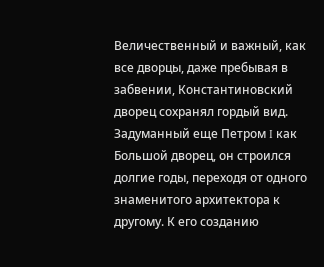Величественный и важный, как все дворцы, даже пребывая в забвении, Константиновский дворец сохранял гордый вид. Задуманный еще Петром I как Большой дворец, он строился долгие годы, переходя от одного знаменитого архитектора к другому. К его созданию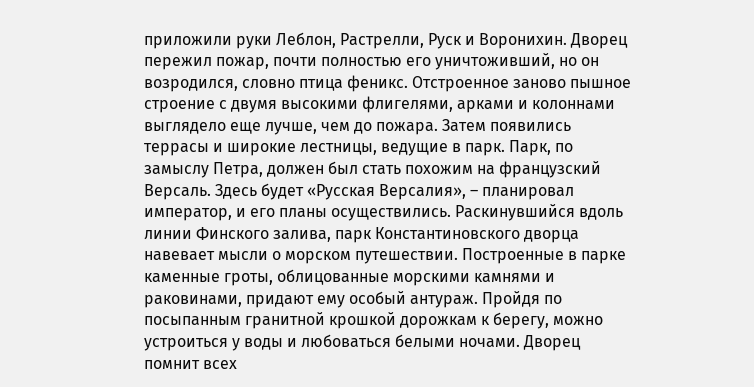приложили руки Леблон, Растрелли, Руск и Воронихин. Дворец пережил пожар, почти полностью его уничтоживший, но он возродился, словно птица феникс. Отстроенное заново пышное строение с двумя высокими флигелями, арками и колоннами выглядело еще лучше, чем до пожара. Затем появились террасы и широкие лестницы, ведущие в парк. Парк, по замыслу Петра, должен был стать похожим на французский Версаль. Здесь будет «Русская Версалия», – планировал император, и его планы осуществились. Раскинувшийся вдоль линии Финского залива, парк Константиновского дворца навевает мысли о морском путешествии. Построенные в парке каменные гроты, облицованные морскими камнями и раковинами, придают ему особый антураж. Пройдя по посыпанным гранитной крошкой дорожкам к берегу, можно устроиться у воды и любоваться белыми ночами. Дворец помнит всех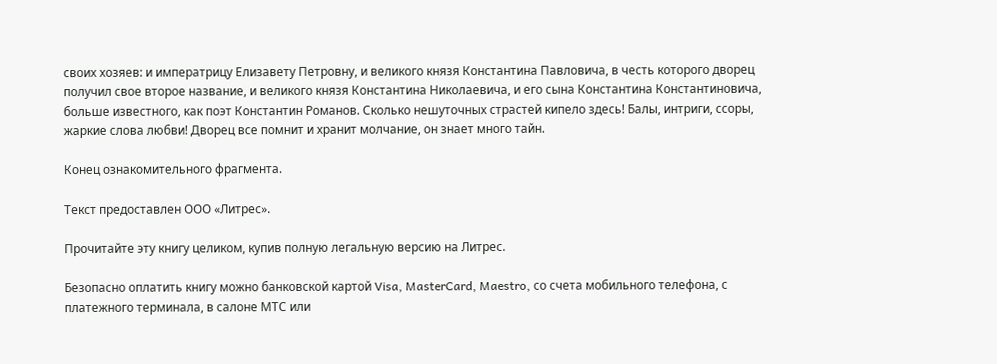своих хозяев: и императрицу Елизавету Петровну, и великого князя Константина Павловича, в честь которого дворец получил свое второе название, и великого князя Константина Николаевича, и его сына Константина Константиновича, больше известного, как поэт Константин Романов. Сколько нешуточных страстей кипело здесь! Балы, интриги, ссоры, жаркие слова любви! Дворец все помнит и хранит молчание, он знает много тайн.

Конец ознакомительного фрагмента.

Текст предоставлен ООО «Литрес».

Прочитайте эту книгу целиком, купив полную легальную версию на Литрес.

Безопасно оплатить книгу можно банковской картой Visa, MasterCard, Maestro, со счета мобильного телефона, с платежного терминала, в салоне МТС или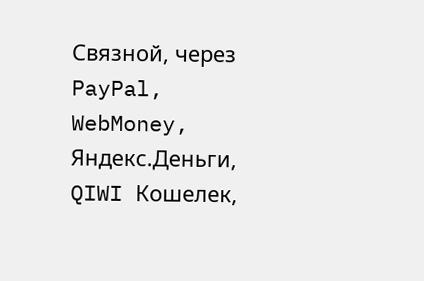Связной, через PayPal, WebMoney, Яндекс.Деньги, QIWI Кошелек,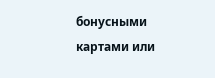бонусными картами или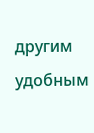другим удобным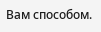Вам способом.